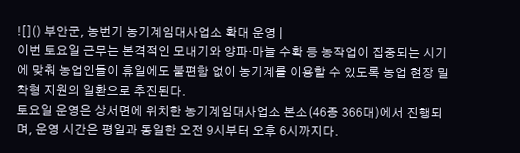![]() 부안군, 농번기 농기계임대사업소 확대 운영 |
이번 토요일 근무는 본격적인 모내기와 양파·마늘 수확 등 농작업이 집중되는 시기에 맞춰 농업인들이 휴일에도 불편함 없이 농기계를 이용할 수 있도록 농업 현장 밀착형 지원의 일환으로 추진된다.
토요일 운영은 상서면에 위치한 농기계임대사업소 본소(46종 366대)에서 진행되며, 운영 시간은 평일과 동일한 오전 9시부터 오후 6시까지다.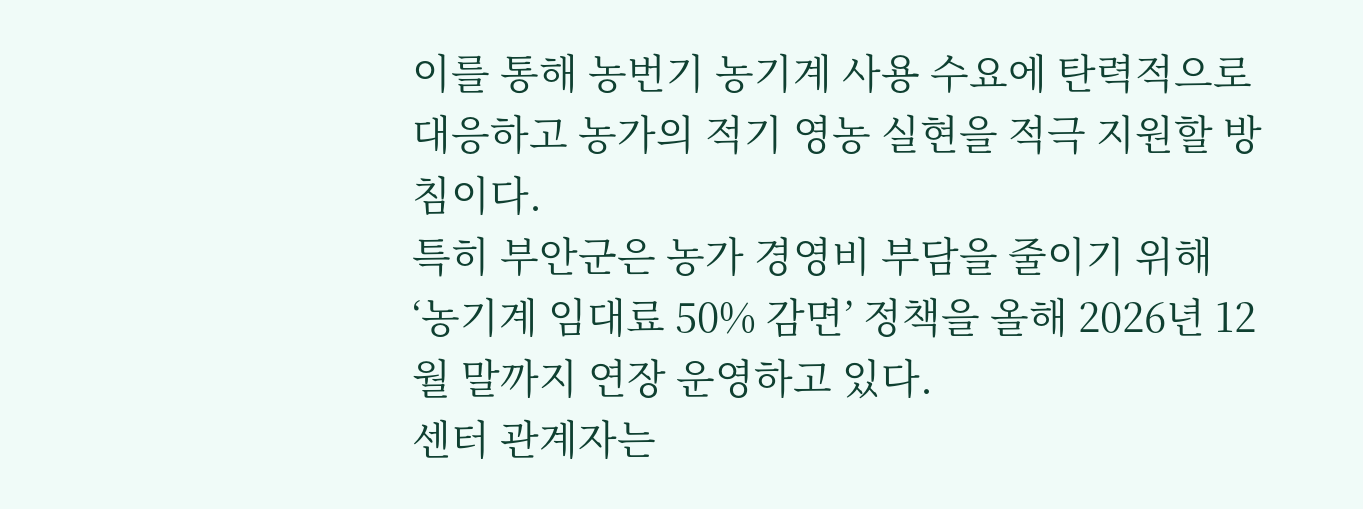이를 통해 농번기 농기계 사용 수요에 탄력적으로 대응하고 농가의 적기 영농 실현을 적극 지원할 방침이다.
특히 부안군은 농가 경영비 부담을 줄이기 위해 ‘농기계 임대료 50% 감면’ 정책을 올해 2026년 12월 말까지 연장 운영하고 있다.
센터 관계자는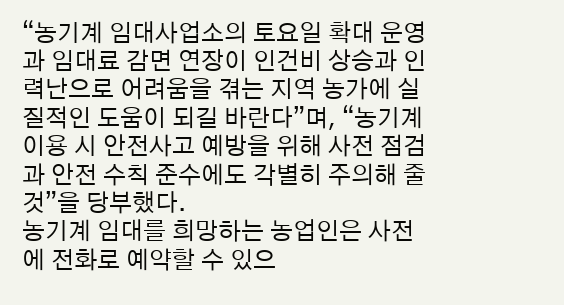“농기계 임대사업소의 토요일 확대 운영과 임대료 감면 연장이 인건비 상승과 인력난으로 어려움을 겪는 지역 농가에 실질적인 도움이 되길 바란다”며, “농기계 이용 시 안전사고 예방을 위해 사전 점검과 안전 수칙 준수에도 각별히 주의해 줄 것”을 당부했다.
농기계 임대를 희망하는 농업인은 사전에 전화로 예약할 수 있으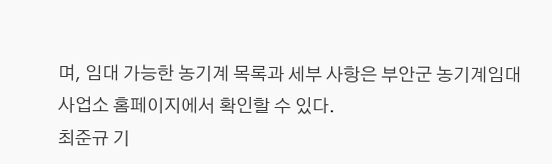며, 임대 가능한 농기계 목록과 세부 사항은 부안군 농기계임대사업소 홈페이지에서 확인할 수 있다.
최준규 기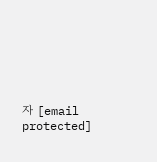자 [email protected]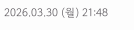2026.03.30 (월) 21:48